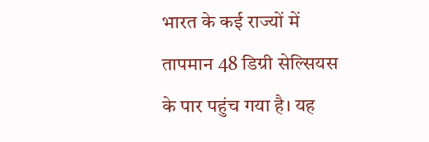भारत के कई राज्यों में तापमान 48 डिग्री सेल्सियस के पार पहुंच गया है। यह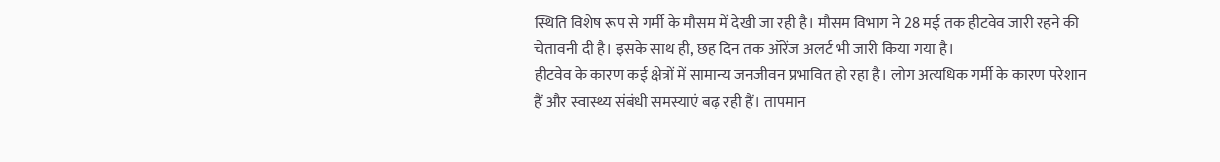स्थिति विशेष रूप से गर्मी के मौसम में देखी जा रही है। मौसम विभाग ने 28 मई तक हीटवेव जारी रहने की चेतावनी दी है। इसके साथ ही, छह दिन तक ऑरेंज अलर्ट भी जारी किया गया है।
हीटवेव के कारण कई क्षेत्रों में सामान्य जनजीवन प्रभावित हो रहा है। लोग अत्यधिक गर्मी के कारण परेशान हैं और स्वास्थ्य संबंधी समस्याएं बढ़ रही हैं। तापमान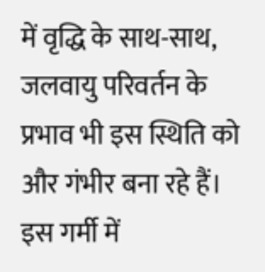में वृद्धि के साथ-साथ, जलवायु परिवर्तन के प्रभाव भी इस स्थिति को और गंभीर बना रहे हैं। इस गर्मी में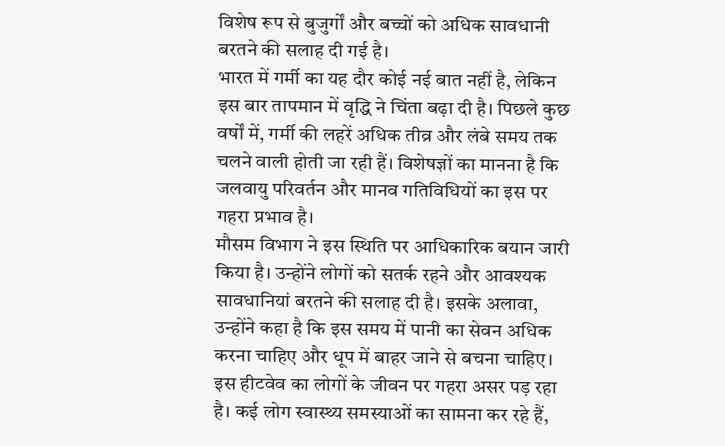विशेष रूप से बुजुर्गों और बच्चों को अधिक सावधानी बरतने की सलाह दी गई है।
भारत में गर्मी का यह दौर कोई नई बात नहीं है, लेकिन इस बार तापमान में वृद्धि ने चिंता बढ़ा दी है। पिछले कुछ वर्षों में, गर्मी की लहरें अधिक तीव्र और लंबे समय तक चलने वाली होती जा रही हैं। विशेषज्ञों का मानना है कि जलवायु परिवर्तन और मानव गतिविधियों का इस पर गहरा प्रभाव है।
मौसम विभाग ने इस स्थिति पर आधिकारिक बयान जारी किया है। उन्होंने लोगों को सतर्क रहने और आवश्यक सावधानियां बरतने की सलाह दी है। इसके अलावा, उन्होंने कहा है कि इस समय में पानी का सेवन अधिक करना चाहिए और धूप में बाहर जाने से बचना चाहिए।
इस हीटवेव का लोगों के जीवन पर गहरा असर पड़ रहा है। कई लोग स्वास्थ्य समस्याओं का सामना कर रहे हैं,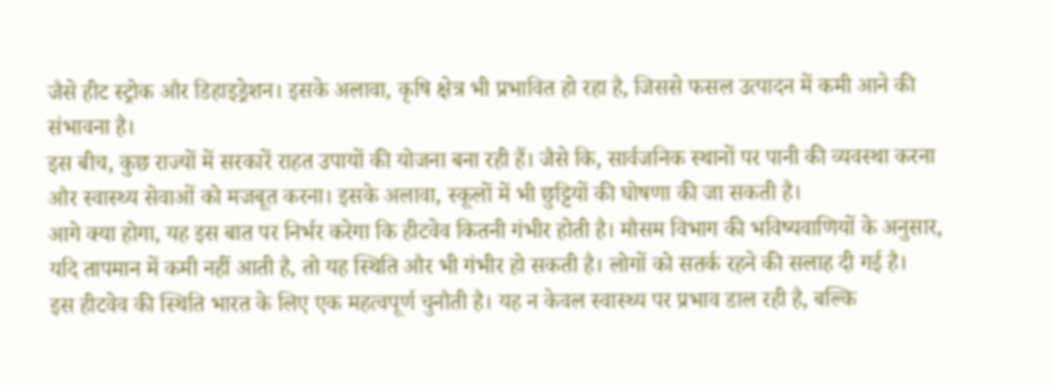जैसे हीट स्ट्रोक और डिहाइड्रेशन। इसके अलावा, कृषि क्षेत्र भी प्रभावित हो रहा है, जिससे फसल उत्पादन में कमी आने की संभावना है।
इस बीच, कुछ राज्यों में सरकारें राहत उपायों की योजना बना रही हैं। जैसे कि, सार्वजनिक स्थानों पर पानी की व्यवस्था करना और स्वास्थ्य सेवाओं को मजबूत करना। इसके अलावा, स्कूलों में भी छुट्टियों की घोषणा की जा सकती है।
आगे क्या होगा, यह इस बात पर निर्भर करेगा कि हीटवेव कितनी गंभीर होती है। मौसम विभाग की भविष्यवाणियों के अनुसार, यदि तापमान में कमी नहीं आती है, तो यह स्थिति और भी गंभीर हो सकती है। लोगों को सतर्क रहने की सलाह दी गई है।
इस हीटवेव की स्थिति भारत के लिए एक महत्वपूर्ण चुनौती है। यह न केवल स्वास्थ्य पर प्रभाव डाल रही है, बल्कि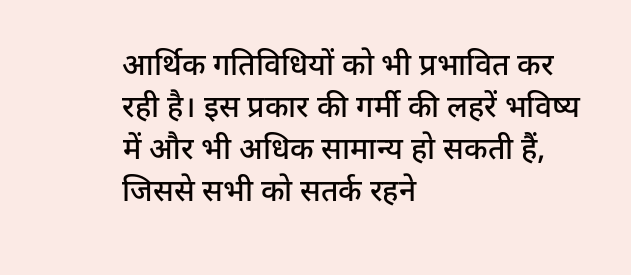आर्थिक गतिविधियों को भी प्रभावित कर रही है। इस प्रकार की गर्मी की लहरें भविष्य में और भी अधिक सामान्य हो सकती हैं, जिससे सभी को सतर्क रहने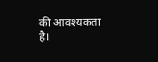की आवश्यकता है।